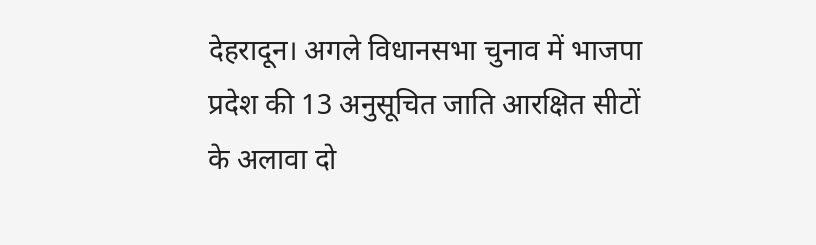देहरादून। अगले विधानसभा चुनाव में भाजपा प्रदेश की 13 अनुसूचित जाति आरक्षित सीटों के अलावा दो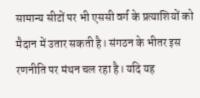सामान्य सीटों पर भी एससी वर्ग के प्रत्याशियों को मैदान में उतार सकती है। संगठन के भीतर इस रणनीति पर मंथन चल रहा है। यदि यह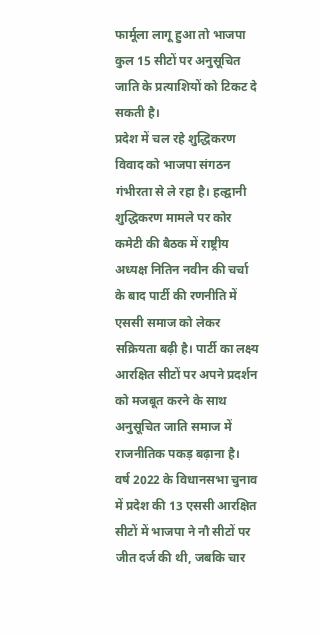फार्मूला लागू हुआ तो भाजपा कुल 15 सीटों पर अनुसूचित जाति के प्रत्याशियों को टिकट दे सकती है।
प्रदेश में चल रहे शुद्धिकरण विवाद को भाजपा संगठन गंभीरता से ले रहा है। हल्द्वानी शुद्धिकरण मामले पर कोर कमेटी की बैठक में राष्ट्रीय अध्यक्ष नितिन नवीन की चर्चा के बाद पार्टी की रणनीति में एससी समाज को लेकर सक्रियता बढ़ी है। पार्टी का लक्ष्य आरक्षित सीटों पर अपने प्रदर्शन को मजबूत करने के साथ अनुसूचित जाति समाज में राजनीतिक पकड़ बढ़ाना है।
वर्ष 2022 के विधानसभा चुनाव में प्रदेश की 13 एससी आरक्षित सीटों में भाजपा ने नौ सीटों पर जीत दर्ज की थी, जबकि चार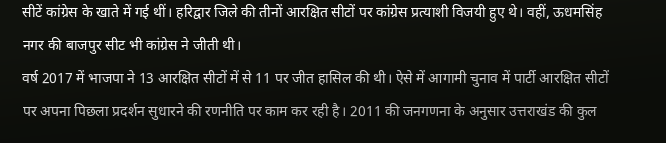सीटें कांग्रेस के खाते में गई थीं। हरिद्वार जिले की तीनों आरक्षित सीटों पर कांग्रेस प्रत्याशी विजयी हुए थे। वहीं, ऊधमसिंह नगर की बाजपुर सीट भी कांग्रेस ने जीती थी।
वर्ष 2017 में भाजपा ने 13 आरक्षित सीटों में से 11 पर जीत हासिल की थी। ऐसे में आगामी चुनाव में पार्टी आरक्षित सीटों पर अपना पिछला प्रदर्शन सुधारने की रणनीति पर काम कर रही है। 2011 की जनगणना के अनुसार उत्तराखंड की कुल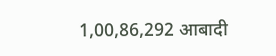1,00,86,292 आबादी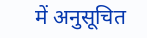में अनुसूचित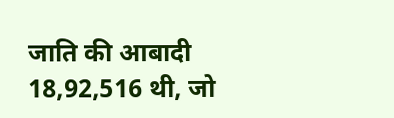जाति की आबादी 18,92,516 थी, जो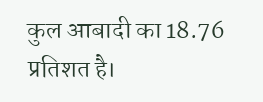कुल आबादी का 18.76 प्रतिशत है।